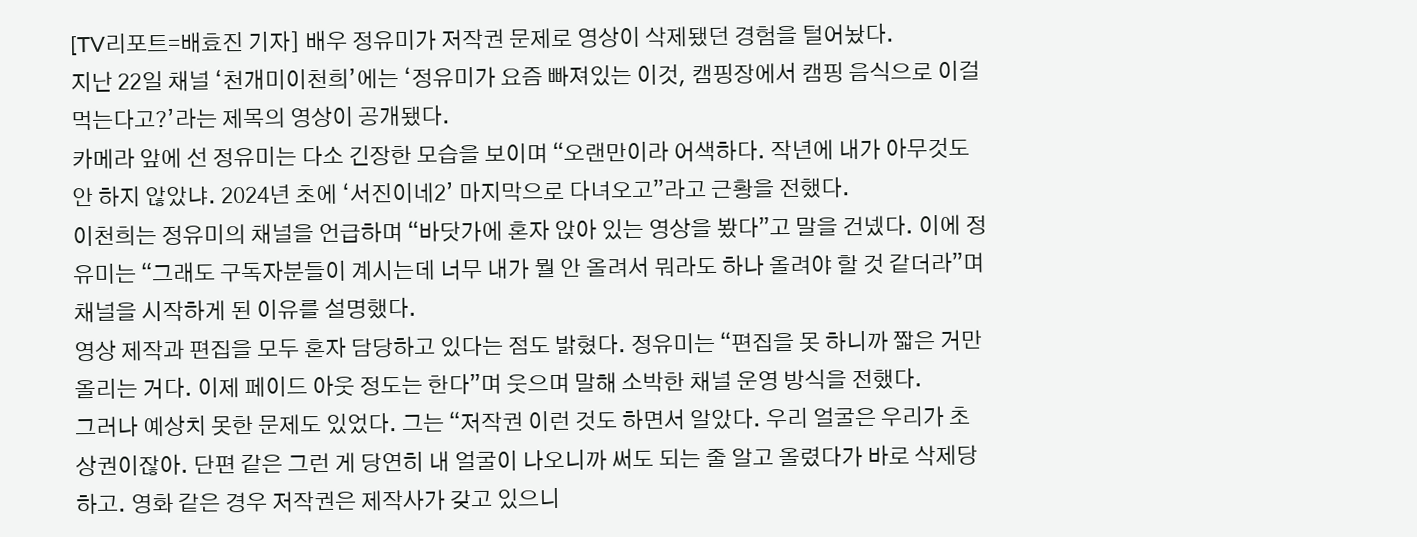[TV리포트=배효진 기자] 배우 정유미가 저작권 문제로 영상이 삭제됐던 경험을 털어놨다.
지난 22일 채널 ‘천개미이천희’에는 ‘정유미가 요즘 빠져있는 이것, 캠핑장에서 캠핑 음식으로 이걸 먹는다고?’라는 제목의 영상이 공개됐다.
카메라 앞에 선 정유미는 다소 긴장한 모습을 보이며 “오랜만이라 어색하다. 작년에 내가 아무것도 안 하지 않았냐. 2024년 초에 ‘서진이네2’ 마지막으로 다녀오고”라고 근황을 전했다.
이천희는 정유미의 채널을 언급하며 “바닷가에 혼자 앉아 있는 영상을 봤다”고 말을 건넸다. 이에 정유미는 “그래도 구독자분들이 계시는데 너무 내가 뭘 안 올려서 뭐라도 하나 올려야 할 것 같더라”며 채널을 시작하게 된 이유를 설명했다.
영상 제작과 편집을 모두 혼자 담당하고 있다는 점도 밝혔다. 정유미는 “편집을 못 하니까 짧은 거만 올리는 거다. 이제 페이드 아웃 정도는 한다”며 웃으며 말해 소박한 채널 운영 방식을 전했다.
그러나 예상치 못한 문제도 있었다. 그는 “저작권 이런 것도 하면서 알았다. 우리 얼굴은 우리가 초상권이잖아. 단편 같은 그런 게 당연히 내 얼굴이 나오니까 써도 되는 줄 알고 올렸다가 바로 삭제당하고. 영화 같은 경우 저작권은 제작사가 갖고 있으니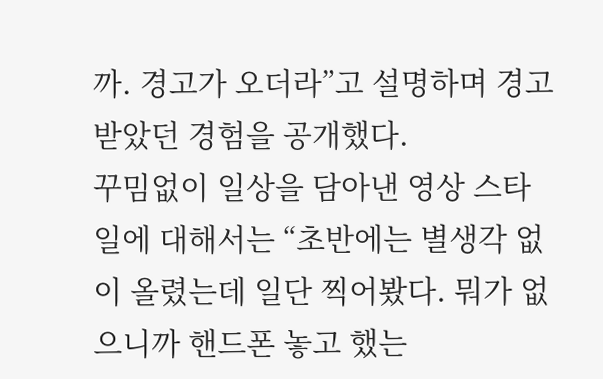까. 경고가 오더라”고 설명하며 경고받았던 경험을 공개했다.
꾸밈없이 일상을 담아낸 영상 스타일에 대해서는 “초반에는 별생각 없이 올렸는데 일단 찍어봤다. 뭐가 없으니까 핸드폰 놓고 했는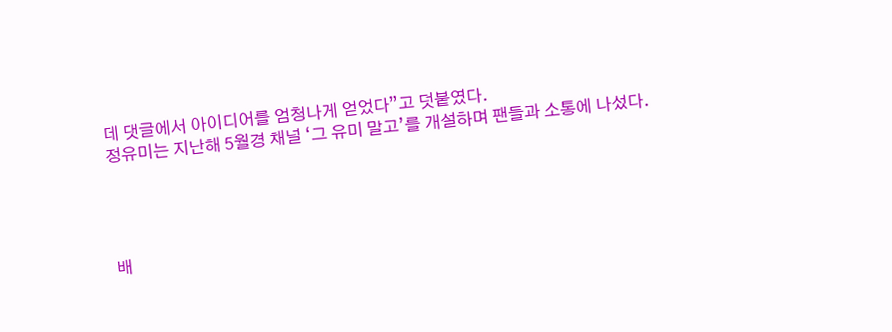데 댓글에서 아이디어를 엄청나게 얻었다”고 덧붙였다.
정유미는 지난해 5월경 채널 ‘그 유미 말고’를 개설하며 팬들과 소통에 나섰다.




배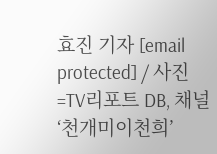효진 기자 [email protected] / 사진=TV리포트 DB, 채널 ‘천개미이천희’